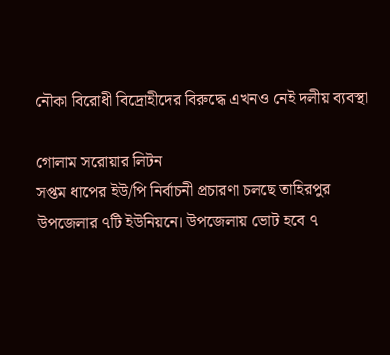নৌকা বিরোধী বিদ্রোহীদের বিরুদ্ধে এখনও নেই দলীয় ব্যবস্থা

গোলাম সরোয়ার লিটন
সপ্তম ধাপের ইউ/পি নির্বাচনী প্রচারণা চলছে তাহিরপুর উপজেলার ৭টি ইউনিয়নে। উপজেলায় ভোট হবে ৭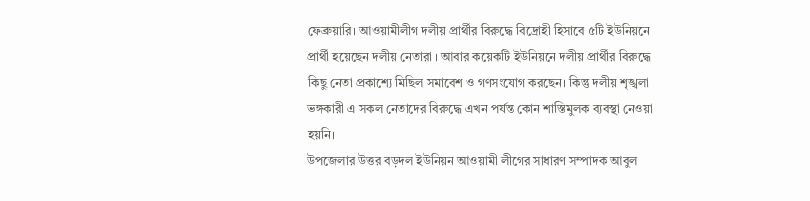ফেব্রুয়ারি। আওয়ামীলীগ দলীয় প্রার্থীর বিরুদ্ধে বিদ্রোহী হিসাবে ৫টি ইউনিয়নে প্রার্থী হয়েছেন দলীয় নেতারা । আবার কয়েকটি ইউনিয়নে দলীয় প্রার্থীর বিরুদ্ধে কিছু নেতা প্রকাশ্যে মিছিল সমাবেশ ও গণসংযোগ করছেন। কিন্তু দলীয় শৃঙ্খলা ভঙ্গকারী এ সকল নেতাদের বিরুদ্ধে এখন পর্যন্ত কোন শাস্তিমুলক ব্যবস্থা নেওয়া হয়নি।
উপজেলার উত্তর বড়দল ইউনিয়ন আওয়ামী লীগের সাধারণ সম্পাদক আবুল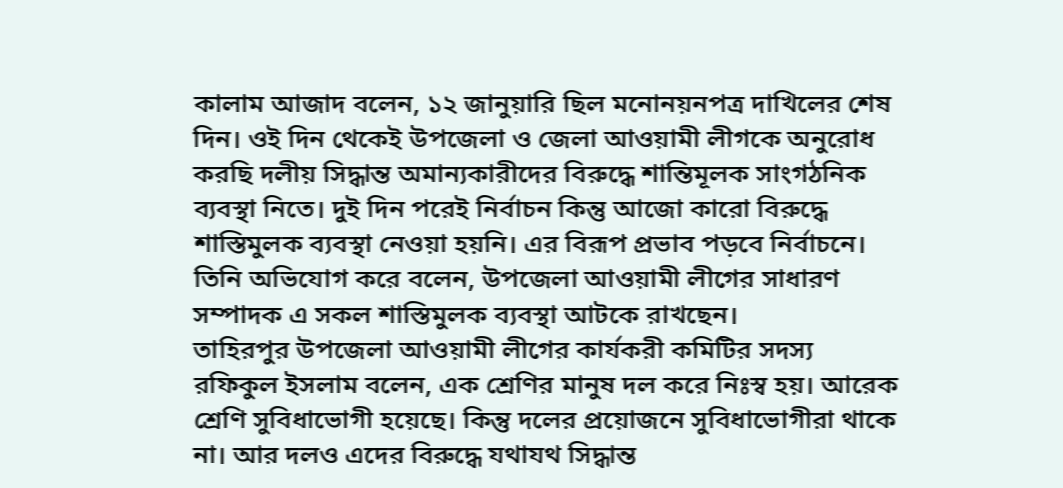কালাম আজাদ বলেন, ১২ জানুয়ারি ছিল মনোনয়নপত্র দাখিলের শেষ দিন। ওই দিন থেকেই উপজেলা ও জেলা আওয়ামী লীগকে অনুরোধ করছি দলীয় সিদ্ধান্ত অমান্যকারীদের বিরুদ্ধে শান্তিমূলক সাংগঠনিক ব্যবস্থা নিতে। দুই দিন পরেই নির্বাচন কিন্তু আজো কারো বিরুদ্ধে শাস্তিমুলক ব্যবস্থা নেওয়া হয়নি। এর বিরূপ প্রভাব পড়বে নির্বাচনে। তিনি অভিযোগ করে বলেন, উপজেলা আওয়ামী লীগের সাধারণ সম্পাদক এ সকল শাস্তিমুলক ব্যবস্থা আটকে রাখছেন।
তাহিরপুর উপজেলা আওয়ামী লীগের কার্যকরী কমিটির সদস্য রফিকুল ইসলাম বলেন, এক শ্রেণির মানুষ দল করে নিঃস্ব হয়। আরেক শ্রেণি সুবিধাভোগী হয়েছে। কিন্তু দলের প্রয়োজনে সুবিধাভোগীরা থাকে না। আর দলও এদের বিরুদ্ধে যথাযথ সিদ্ধান্ত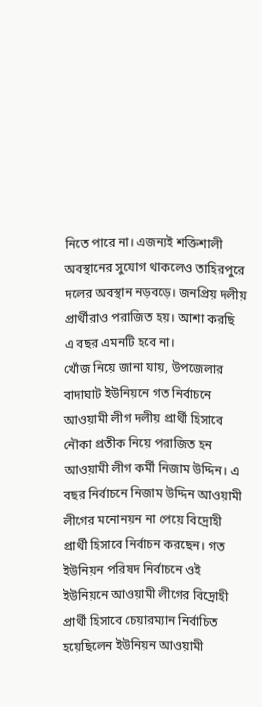নিতে পারে না। এজন্যই শক্তিশালী অবস্থানের সুযোগ থাকলেও তাহিরপুরে দলের অবস্থান নড়বড়ে। জনপ্রিয় দলীয় প্রার্থীরাও পরাজিত হয়। আশা করছি এ বছর এমনটি হবে না।
খোঁজ নিয়ে জানা যায়, উপজেলার বাদাঘাট ইউনিয়নে গত নির্বাচনে আওয়ামী লীগ দলীয় প্রার্থী হিসাবে নৌকা প্রতীক নিয়ে পরাজিত হন আওয়ামী লীগ কর্মী নিজাম উদ্দিন। এ বছর নির্বাচনে নিজাম উদ্দিন আওয়ামী লীগের মনোনয়ন না পেয়ে বিদ্রোহী প্রার্থী হিসাবে নির্বাচন করছেন। গত ইউনিয়ন পরিষদ নির্বাচনে ওই ইউনিয়নে আওয়ামী লীগের বিদ্রোহী প্রার্থী হিসাবে চেয়ারম্যান নির্বাচিত হয়েছিলেন ইউনিয়ন আওয়ামী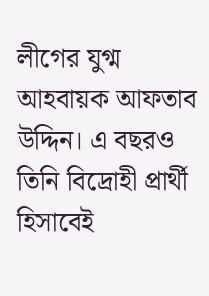লীগের যুগ্ম আহবায়ক আফতাব উদ্দিন। এ বছরও তিনি বিদ্রোহী প্রার্থী হিসাবেই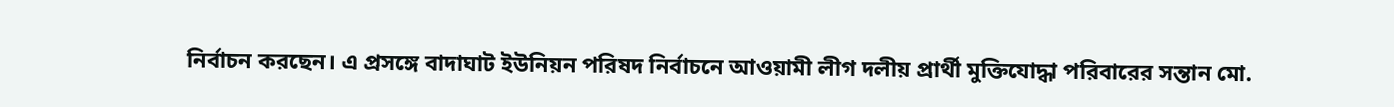নির্বাচন করছেন। এ প্রসঙ্গে বাদাঘাট ইউনিয়ন পরিষদ নির্বাচনে আওয়ামী লীগ দলীয় প্রার্থী মুক্তিযোদ্ধা পরিবারের সন্তান মো.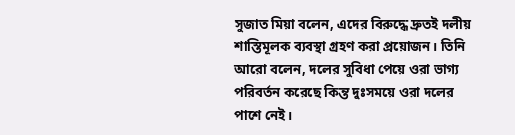সুজাত মিয়া বলেন, এদের বিরুদ্ধে দ্রুতই দলীয় শাস্তিমূলক ব্যবস্থা গ্রহণ করা প্রয়োজন। তিনি আরো বলেন, দলের সুবিধা পেয়ে ওরা ভাগ্য পরিবর্তন করেছে কিন্ত দুঃসময়ে ওরা দলের পাশে নেই।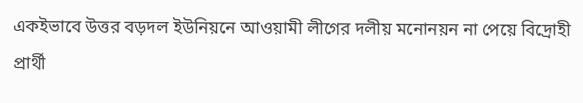একইভাবে উত্তর বড়দল ইউনিয়নে আওয়ামী লীগের দলীয় মনোনয়ন না পেয়ে বিদ্রোহী প্রার্থী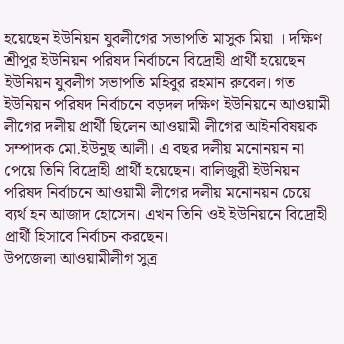হয়েছেন ইউনিয়ন যুবলীগের সভাপতি মাসুক মিয়া । দক্ষিণ শ্রীপুর ইউনিয়ন পরিষদ নির্বাচনে বিদ্রোহী প্রার্থী হয়েছেন ইউনিয়ন যুবলীগ সভাপতি মহিবুর রহমান রুবেল। গত ইউনিয়ন পরিষদ নির্বাচনে বড়দল দক্ষিণ ইউনিয়নে আওয়ামী লীগের দলীয় প্রার্থী ছিলেন আওয়ামী লীগের আইনবিষয়ক সম্পাদক মো.ইউনুছ আলী। এ বছর দলীয় মনোনয়ন না পেয়ে তিনি বিদ্রোহী প্রার্থী হয়েছেন। বালিজুরী ইউনিয়ন পরিষদ নির্বাচনে আওয়ামী লীগের দলীয় মনোনয়ন চেয়ে ব্যর্থ হন আজাদ হোসেন। এখন তিনি ওই ইউনিয়নে বিদ্রোহী প্রার্থী হিসাবে নির্বাচন করছেন।
উপজেলা আওয়ামীলীগ সুত্র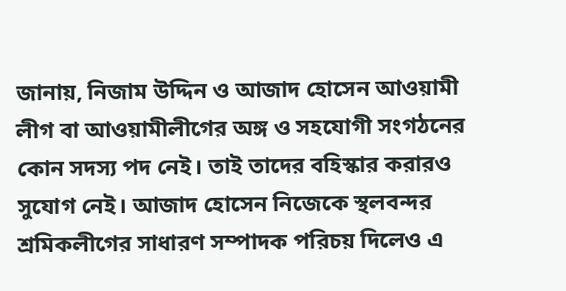জানায়, নিজাম উদ্দিন ও আজাদ হোসেন আওয়ামী লীগ বা আওয়ামীলীগের অঙ্গ ও সহযোগী সংগঠনের কোন সদস্য পদ নেই। তাই তাদের বহিস্কার করারও সুযোগ নেই। আজাদ হোসেন নিজেকে স্থলবন্দর শ্রমিকলীগের সাধারণ সম্পাদক পরিচয় দিলেও এ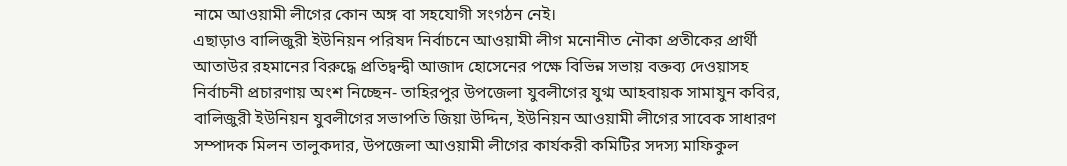নামে আওয়ামী লীগের কোন অঙ্গ বা সহযোগী সংগঠন নেই।
এছাড়াও বালিজুরী ইউনিয়ন পরিষদ নির্বাচনে আওয়ামী লীগ মনোনীত নৌকা প্রতীকের প্রার্থী আতাউর রহমানের বিরুদ্ধে প্রতিদ্বন্দ্বী আজাদ হোসেনের পক্ষে বিভিন্ন সভায় বক্তব্য দেওয়াসহ নির্বাচনী প্রচারণায় অংশ নিচ্ছেন- তাহিরপুর উপজেলা যুবলীগের যুগ্ম আহবায়ক সামাযুন কবির, বালিজুরী ইউনিয়ন যুবলীগের সভাপতি জিয়া উদ্দিন, ইউনিয়ন আওয়ামী লীগের সাবেক সাধারণ সম্পাদক মিলন তালুকদার, উপজেলা আওয়ামী লীগের কার্যকরী কমিটির সদস্য মাফিকুল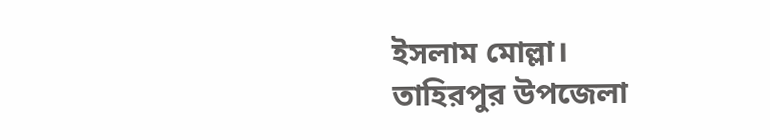ইসলাম মোল্লা।
তাহিরপুর উপজেলা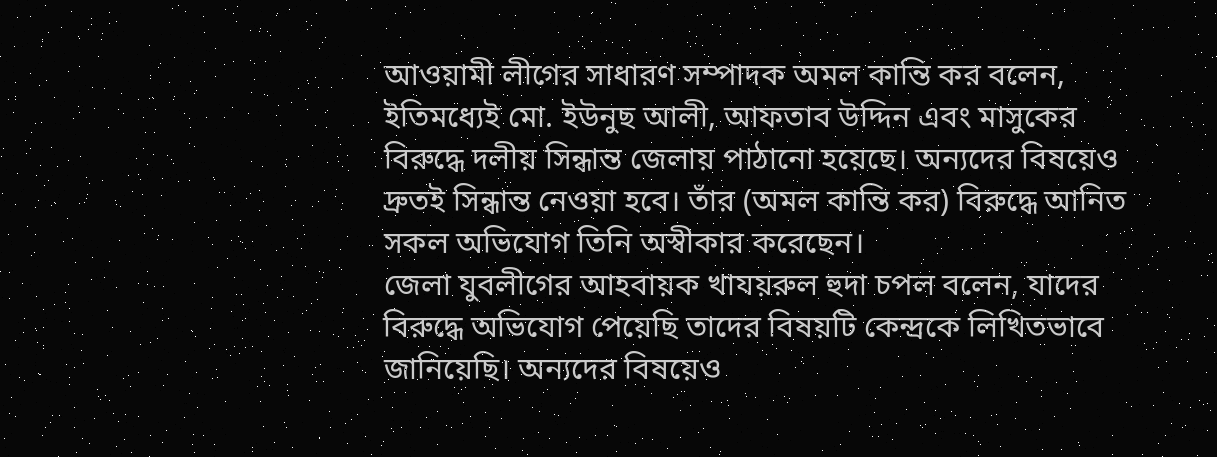আওয়ামী লীগের সাধারণ সম্পাদক অমল কান্তি কর বলেন, ইতিমধ্যেই মো. ইউনুছ আলী, আফতাব উদ্দিন এবং মাসুকের বিরুদ্ধে দলীয় সিন্ধান্ত জেলায় পাঠানো হয়েছে। অন্যদের বিষয়েও দ্রুতই সিন্ধান্ত নেওয়া হবে। তাঁর (অমল কান্তি কর) বিরুদ্ধে আনিত সকল অভিযোগ তিনি অস্বীকার করেছেন।
জেলা যুবলীগের আহবায়ক খাযয়রুল হুদা চপল বলেন, যাদের বিরুদ্ধে অভিযোগ পেয়েছি তাদের বিষয়টি কেন্দ্রকে লিখিতভাবে জানিয়েছি। অন্যদের বিষয়েও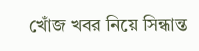খোঁজ খবর নিয়ে সিন্ধান্ত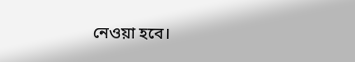নেওয়া হবে।